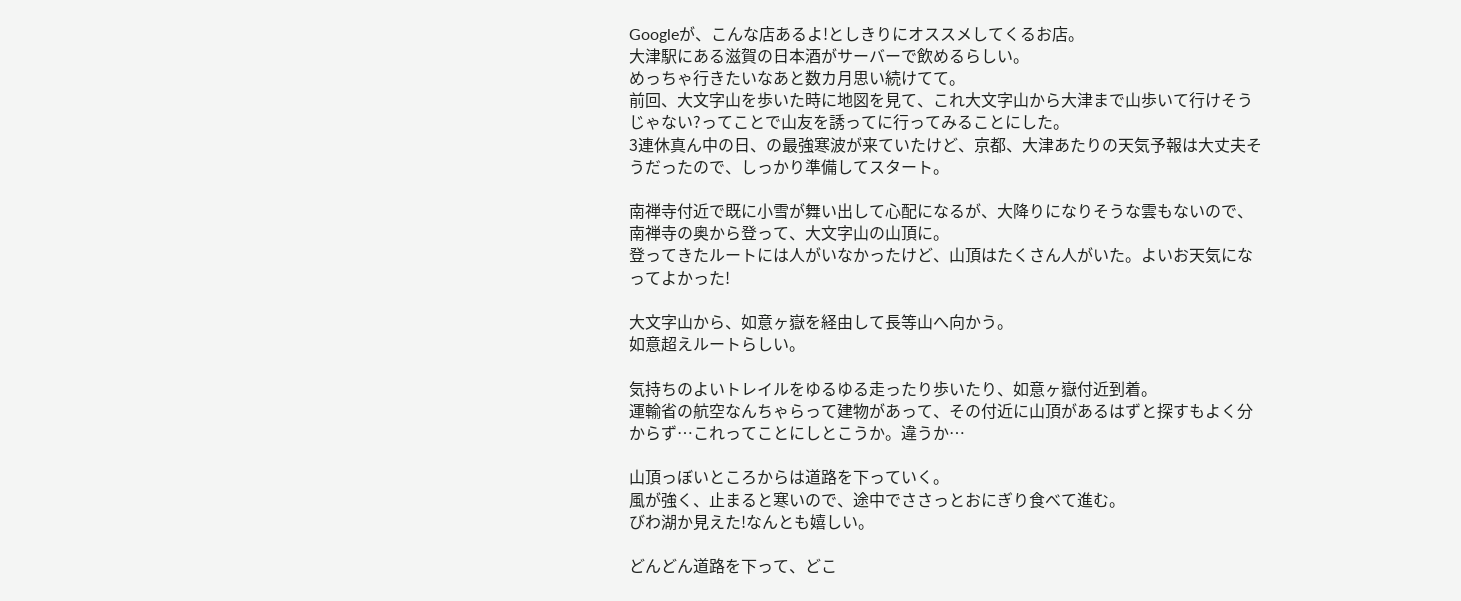Googleが、こんな店あるよ!としきりにオススメしてくるお店。
大津駅にある滋賀の日本酒がサーバーで飲めるらしい。
めっちゃ行きたいなあと数カ月思い続けてて。
前回、大文字山を歩いた時に地図を見て、これ大文字山から大津まで山歩いて行けそうじゃない?ってことで山友を誘ってに行ってみることにした。
3連休真ん中の日、の最強寒波が来ていたけど、京都、大津あたりの天気予報は大丈夫そうだったので、しっかり準備してスタート。

南禅寺付近で既に小雪が舞い出して心配になるが、大降りになりそうな雲もないので、南禅寺の奥から登って、大文字山の山頂に。
登ってきたルートには人がいなかったけど、山頂はたくさん人がいた。よいお天気になってよかった!

大文字山から、如意ヶ嶽を経由して長等山へ向かう。
如意超えルートらしい。

気持ちのよいトレイルをゆるゆる走ったり歩いたり、如意ヶ嶽付近到着。
運輸省の航空なんちゃらって建物があって、その付近に山頂があるはずと探すもよく分からず…これってことにしとこうか。違うか…

山頂っぼいところからは道路を下っていく。
風が強く、止まると寒いので、途中でささっとおにぎり食べて進む。
びわ湖か見えた!なんとも嬉しい。

どんどん道路を下って、どこ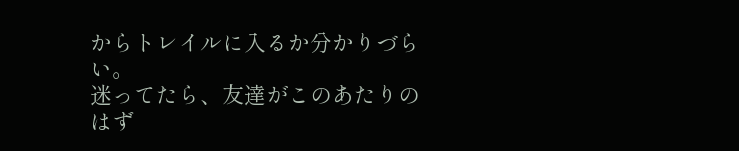からトレイルに入るか分かりづらい。
迷ってたら、友達がこのあたりのはず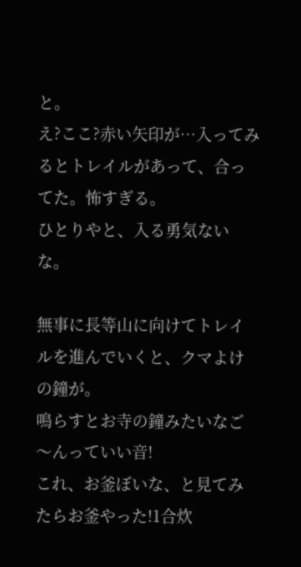と。
え?ここ?赤い矢印が…入ってみるとトレイルがあって、合ってた。怖すぎる。
ひとりやと、入る勇気ないな。

無事に長等山に向けてトレイルを進んでいくと、クマよけの鐘が。
鳴らすとお寺の鐘みたいなご〜んっていい音!
これ、お釜ぼいな、と見てみたらお釜やった!1合炊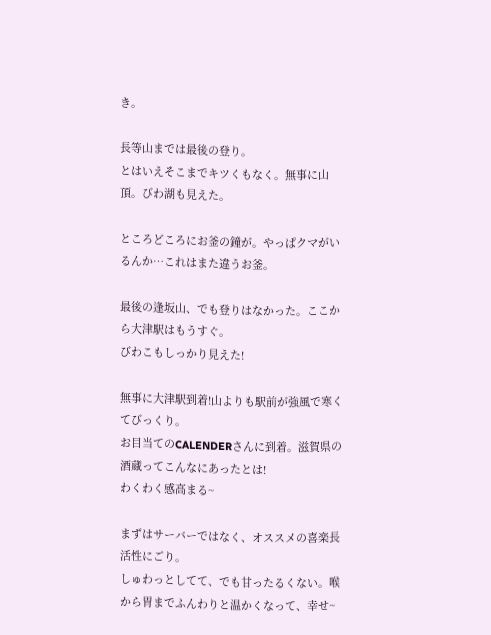き。

長等山までは最後の登り。
とはいえそこまでキツくもなく。無事に山頂。びわ湖も見えた。

ところどころにお釜の鐘が。やっぱクマがいるんか…これはまた違うお釜。

最後の逢坂山、でも登りはなかった。ここから大津駅はもうすぐ。
びわこもしっかり見えた!

無事に大津駅到着!山よりも駅前が強風で寒くてびっくり。
お目当てのCALENDERさんに到着。滋賀県の酒蔵ってこんなにあったとは!
わくわく感高まる~

まずはサーバーではなく、オススメの喜楽長活性にごり。
しゅわっとしてて、でも甘ったるくない。喉から胃までふんわりと温かくなって、幸せ~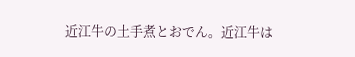近江牛の土手煮とおでん。近江牛は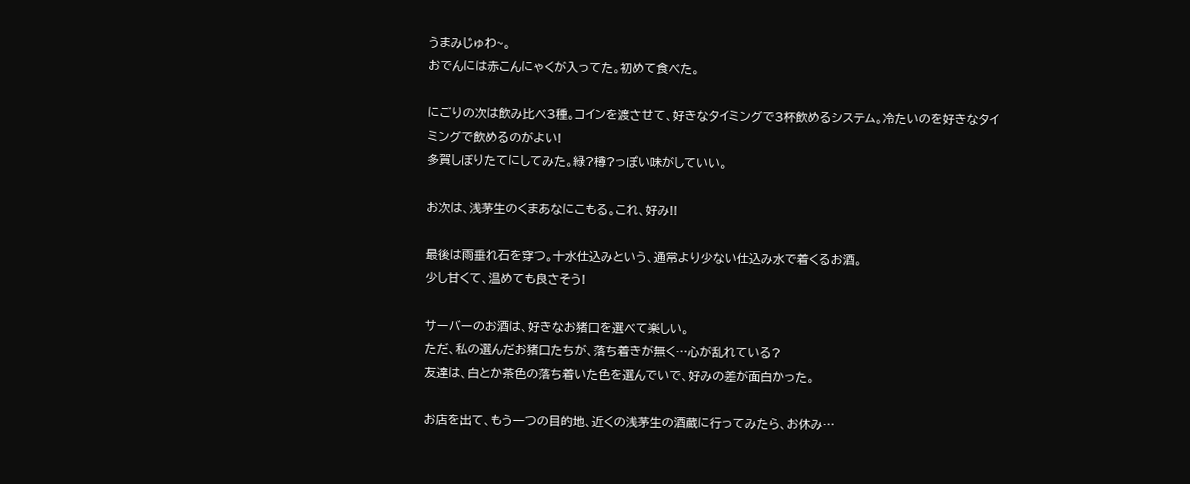うまみじゅわ~。
おでんには赤こんにゃくが入ってた。初めて食べた。

にごりの次は飲み比べ3種。コインを渡させて、好きなタイミングで3杯飲めるシステム。冷たいのを好きなタイミングで飲めるのがよい!
多賀しぼりたてにしてみた。緑?樽?っぽい味がしていい。

お次は、浅茅生のくまあなにこもる。これ、好み!!

最後は雨垂れ石を穿つ。十水仕込みという、通常より少ない仕込み水で着くるお酒。
少し甘くて、温めても良さそう!

サーバーのお酒は、好きなお猪口を選べて楽しい。
ただ、私の選んだお猪口たちが、落ち着きが無く…心が乱れている?
友達は、白とか茶色の落ち着いた色を選んでいで、好みの差が面白かった。

お店を出て、もう一つの目的地、近くの浅茅生の酒蔵に行ってみたら、お休み…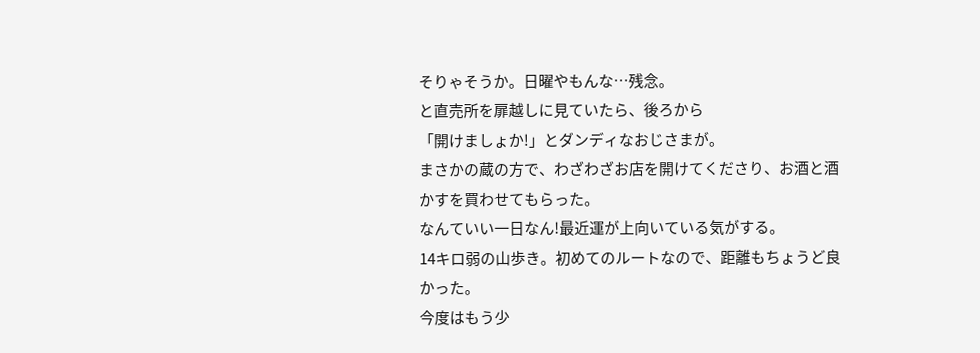そりゃそうか。日曜やもんな…残念。
と直売所を扉越しに見ていたら、後ろから
「開けましょか!」とダンディなおじさまが。
まさかの蔵の方で、わざわざお店を開けてくださり、お酒と酒かすを買わせてもらった。
なんていい一日なん!最近運が上向いている気がする。
14キロ弱の山歩き。初めてのルートなので、距離もちょうど良かった。
今度はもう少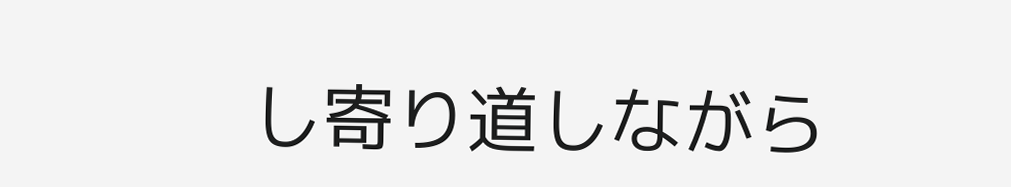し寄り道しながら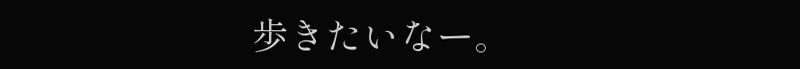歩きたいなー。